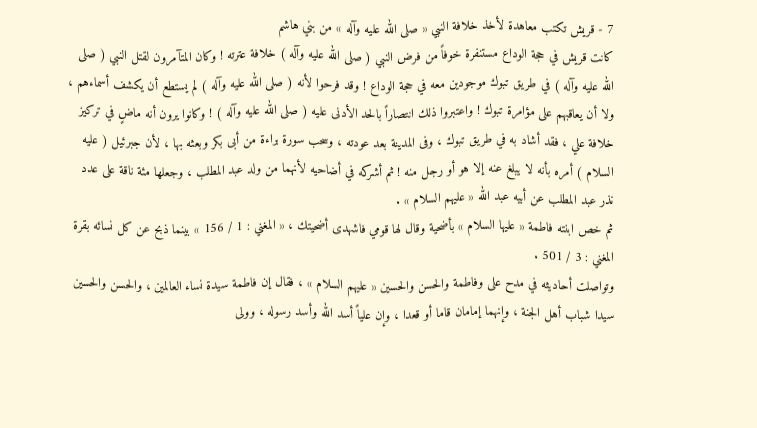7 - قريش تكتب معاهدة لأخذ خلافة النبي « صلى الله عليه وآله » من بني هاشم
كانت قريش في حجة الوداع مستنفرة خوفاً من فرض النبي ( صلى الله عليه وآله ) خلافة عترته ! وكان المتآمرون لقتل النبي ( صلى الله عليه وآله ) في طريق تبوك موجودين معه في حجة الوداع ! وقد فرحوا لأنه ( صلى الله عليه وآله ) لم يستطع أن يكشف أسماءهم ، ولا أن يعاقبهم على مؤامرة تبوك ! واعتبروا ذلك انتصاراً بالحد الأدنى عليه ( صلى الله عليه وآله ) ! وكانوا يرون أنه ماضٍ في تركيز خلافة علي ، فقد أشاد به في طريق تبوك ، وفى المدينة بعد عودته ، وسحب سورة براءة من أبى بكر وبعثه بها ، لأن جبرئيل ( عليه السلام ) أمره بأنه لا يبلغ عنه إلا هو أو رجل منه ! ثم أشركه في أضاحيه لأنهما من ولد عبد المطلب ، وجعلها مئة ناقة على عدد نذر عبد المطلب عن أبيه عبد الله « عليهم السلام » .
ثم خص ابنته فاطمة « عليها السلام » بأضحية وقال لها قومي فاشهدى أضحيتك ، « المغني : 1 / 156 » بينما ذبح عن كل نسائه بقرة المغني : 3 / 501 .
وتواصلت أحاديثه في مدح على وفاطمة والحسن والحسين « عليهم السلام » ، فقال إن فاطمة سيدة نساء العالمين ، والحسن والحسين سيدا شباب أهل الجنة ، وإنهما إمامان قاما أو قعدا ، وإن علياً أسد الله وأسد رسوله ، وولى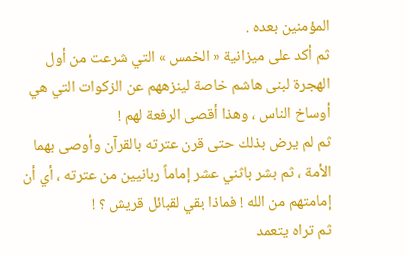المؤمنين بعده .
ثم أكد على ميزانية « الخمس » التي شرعت من أول الهجرة لبنى هاشم خاصة لينزههم عن الزكوات التي هي أوساخ الناس ، وهذا أقصى الرفعة لهم !
ثم لم يرض بذلك حتى قرن عترته بالقرآن وأوصى بهما الأمة ، ثم بشر باثني عشر إماماً ربانيين من عترته ، أي أن إمامتهم من الله ! فماذا بقي لقبائل قريش ؟ !
ثم تراه يتعمد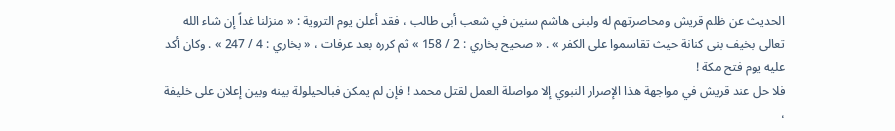الحديث عن ظلم قريش ومحاصرتهم له ولبنى هاشم سنين في شعب أبى طالب ، فقد أعلن يوم التروية : « منزلنا غداً إن شاء الله تعالى بخيف بنى كنانة حيث تقاسموا على الكفر » . « صحيح بخاري : 2 / 158 » ثم كرره بعد عرفات ، « بخاري : 4 / 247 » . وكان أكد عليه يوم فتح مكة !
فلا حل عند قريش في مواجهة هذا الإصرار النبوي إلا مواصلة العمل لقتل محمد ! فإن لم يمكن فبالحيلولة بينه وبين إعلان على خليفة ،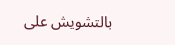بالتشويش على